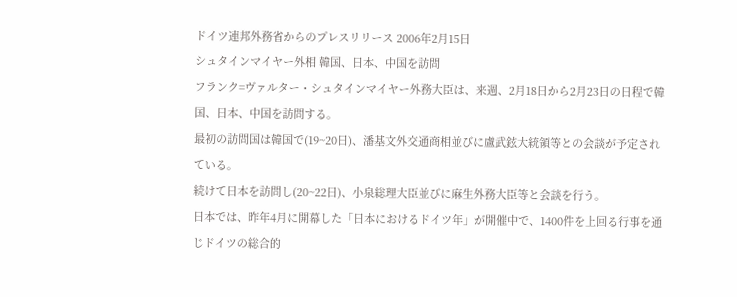ドイツ連邦外務省からのプレスリリース 2006年2月15日
シュタインマイヤー外相 韓国、日本、中国を訪問
フランク=ヴァルター・シュタインマイヤー外務大臣は、来週、2月18日から2月23日の日程で韓国、日本、中国を訪問する。
最初の訪問国は韓国で(19~20日)、潘基文外交通商相並びに盧武鉉大統領等との会談が予定されている。
続けて日本を訪問し(20~22日)、小泉総理大臣並びに麻生外務大臣等と会談を行う。
日本では、昨年4月に開幕した「日本におけるドイツ年」が開催中で、1400件を上回る行事を通じドイツの総合的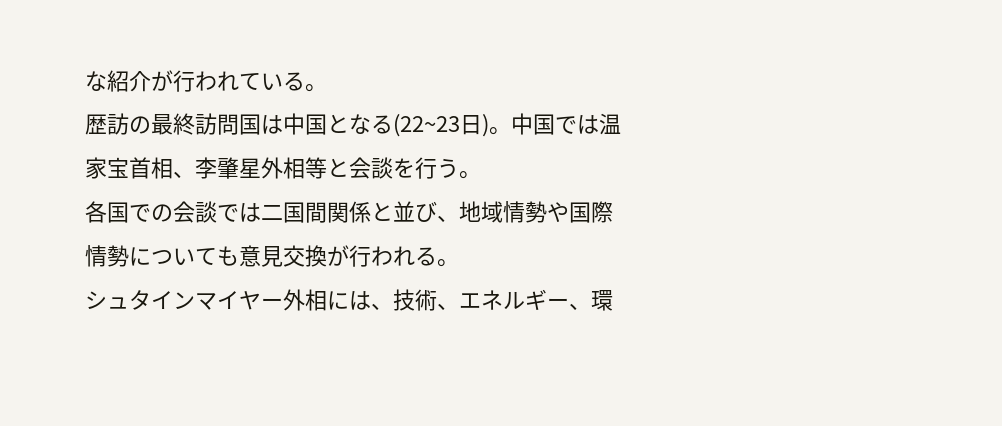な紹介が行われている。
歴訪の最終訪問国は中国となる(22~23日)。中国では温家宝首相、李肇星外相等と会談を行う。
各国での会談では二国間関係と並び、地域情勢や国際情勢についても意見交換が行われる。
シュタインマイヤー外相には、技術、エネルギー、環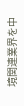境関連業界を中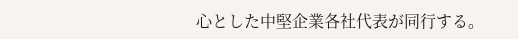心とした中堅企業各社代表が同行する。